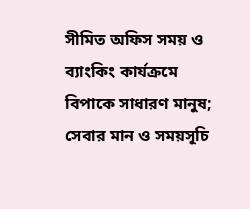সীমিত অফিস সময় ও ব্যাংকিং কার্যক্রমে বিপাকে সাধারণ মানুষ; সেবার মান ও সময়সূচি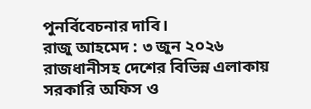পুনর্বিবেচনার দাবি।
রাজু আহমেদ : ৩ জুন ২০২৬
রাজধানীসহ দেশের বিভিন্ন এলাকায় সরকারি অফিস ও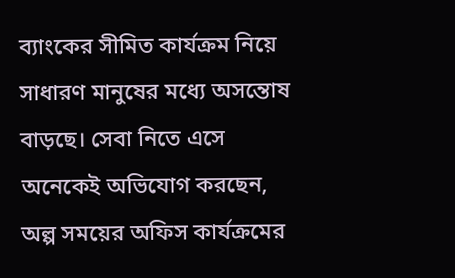ব্যাংকের সীমিত কার্যক্রম নিয়ে সাধারণ মানুষের মধ্যে অসন্তোষ বাড়ছে। সেবা নিতে এসে অনেকেই অভিযোগ করছেন, অল্প সময়ের অফিস কার্যক্রমের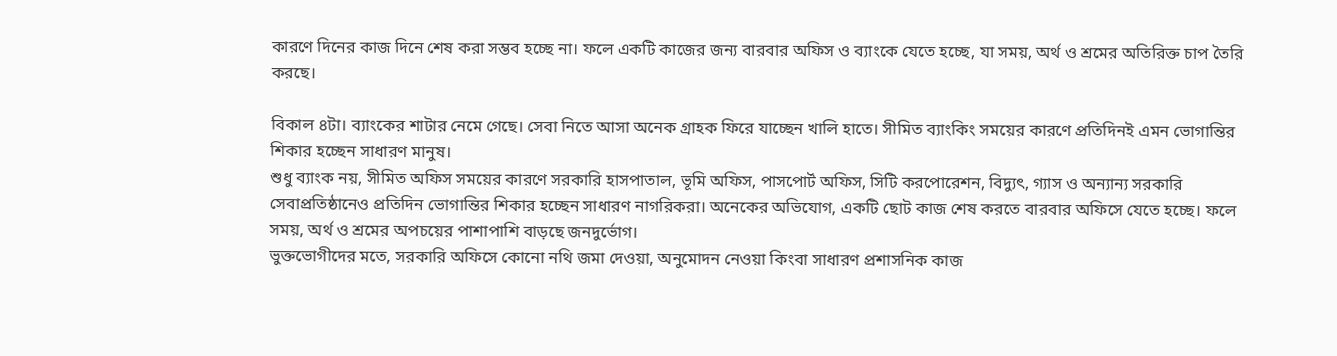কারণে দিনের কাজ দিনে শেষ করা সম্ভব হচ্ছে না। ফলে একটি কাজের জন্য বারবার অফিস ও ব্যাংকে যেতে হচ্ছে, যা সময়, অর্থ ও শ্রমের অতিরিক্ত চাপ তৈরি করছে।

বিকাল ৪টা। ব্যাংকের শাটার নেমে গেছে। সেবা নিতে আসা অনেক গ্রাহক ফিরে যাচ্ছেন খালি হাতে। সীমিত ব্যাংকিং সময়ের কারণে প্রতিদিনই এমন ভোগান্তির শিকার হচ্ছেন সাধারণ মানুষ।
শুধু ব্যাংক নয়, সীমিত অফিস সময়ের কারণে সরকারি হাসপাতাল, ভূমি অফিস, পাসপোর্ট অফিস, সিটি করপোরেশন, বিদ্যুৎ, গ্যাস ও অন্যান্য সরকারি সেবাপ্রতিষ্ঠানেও প্রতিদিন ভোগান্তির শিকার হচ্ছেন সাধারণ নাগরিকরা। অনেকের অভিযোগ, একটি ছোট কাজ শেষ করতে বারবার অফিসে যেতে হচ্ছে। ফলে সময়, অর্থ ও শ্রমের অপচয়ের পাশাপাশি বাড়ছে জনদুর্ভোগ।
ভুক্তভোগীদের মতে, সরকারি অফিসে কোনো নথি জমা দেওয়া, অনুমোদন নেওয়া কিংবা সাধারণ প্রশাসনিক কাজ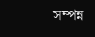সম্পন্ন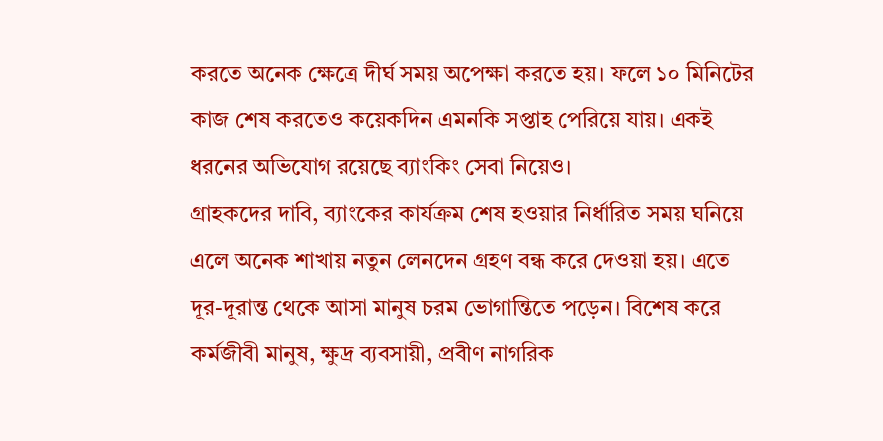করতে অনেক ক্ষেত্রে দীর্ঘ সময় অপেক্ষা করতে হয়। ফলে ১০ মিনিটের কাজ শেষ করতেও কয়েকদিন এমনকি সপ্তাহ পেরিয়ে যায়। একই ধরনের অভিযোগ রয়েছে ব্যাংকিং সেবা নিয়েও।
গ্রাহকদের দাবি, ব্যাংকের কার্যক্রম শেষ হওয়ার নির্ধারিত সময় ঘনিয়ে এলে অনেক শাখায় নতুন লেনদেন গ্রহণ বন্ধ করে দেওয়া হয়। এতে দূর-দূরান্ত থেকে আসা মানুষ চরম ভোগান্তিতে পড়েন। বিশেষ করে কর্মজীবী মানুষ, ক্ষুদ্র ব্যবসায়ী, প্রবীণ নাগরিক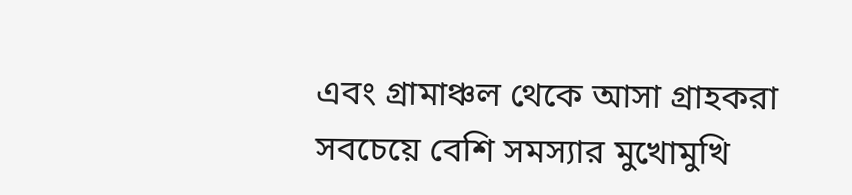এবং গ্রামাঞ্চল থেকে আসা গ্রাহকরা সবচেয়ে বেশি সমস্যার মুখোমুখি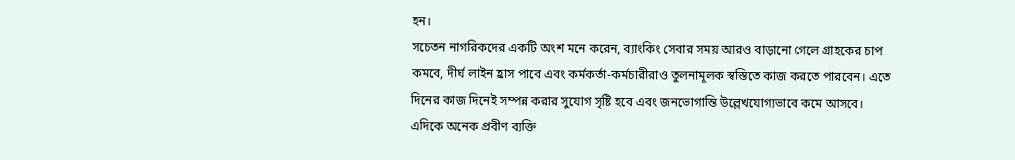হন।
সচেতন নাগরিকদের একটি অংশ মনে করেন, ব্যাংকিং সেবার সময় আরও বাড়ানো গেলে গ্রাহকের চাপ কমবে, দীর্ঘ লাইন হ্রাস পাবে এবং কর্মকর্তা-কর্মচারীরাও তুলনামূলক স্বস্তিতে কাজ করতে পারবেন। এতে দিনের কাজ দিনেই সম্পন্ন করার সুযোগ সৃষ্টি হবে এবং জনভোগান্তি উল্লেখযোগ্যভাবে কমে আসবে।
এদিকে অনেক প্রবীণ ব্যক্তি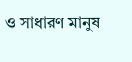ও সাধারণ মানুষ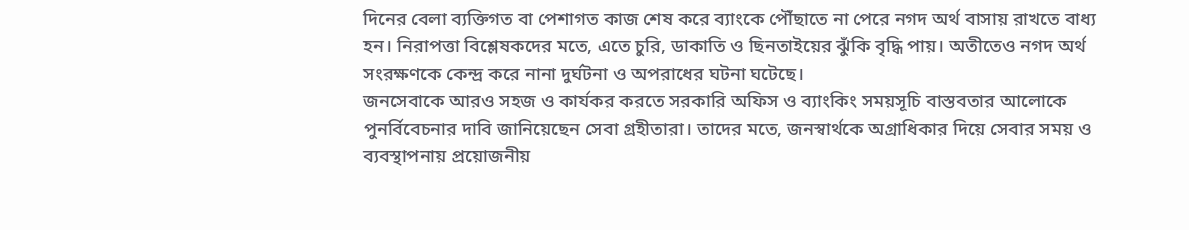দিনের বেলা ব্যক্তিগত বা পেশাগত কাজ শেষ করে ব্যাংকে পৌঁছাতে না পেরে নগদ অর্থ বাসায় রাখতে বাধ্য হন। নিরাপত্তা বিশ্লেষকদের মতে, এতে চুরি, ডাকাতি ও ছিনতাইয়ের ঝুঁকি বৃদ্ধি পায়। অতীতেও নগদ অর্থ সংরক্ষণকে কেন্দ্র করে নানা দুর্ঘটনা ও অপরাধের ঘটনা ঘটেছে।
জনসেবাকে আরও সহজ ও কার্যকর করতে সরকারি অফিস ও ব্যাংকিং সময়সূচি বাস্তবতার আলোকে পুনর্বিবেচনার দাবি জানিয়েছেন সেবা গ্রহীতারা। তাদের মতে, জনস্বার্থকে অগ্রাধিকার দিয়ে সেবার সময় ও ব্যবস্থাপনায় প্রয়োজনীয়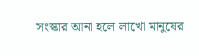সংস্কার আনা হলে লাখো মানুষের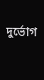দুর্ভোগ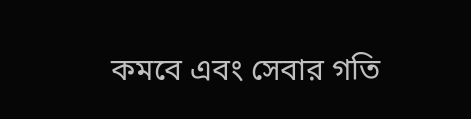কমবে এবং সেবার গতি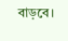বাড়বে।